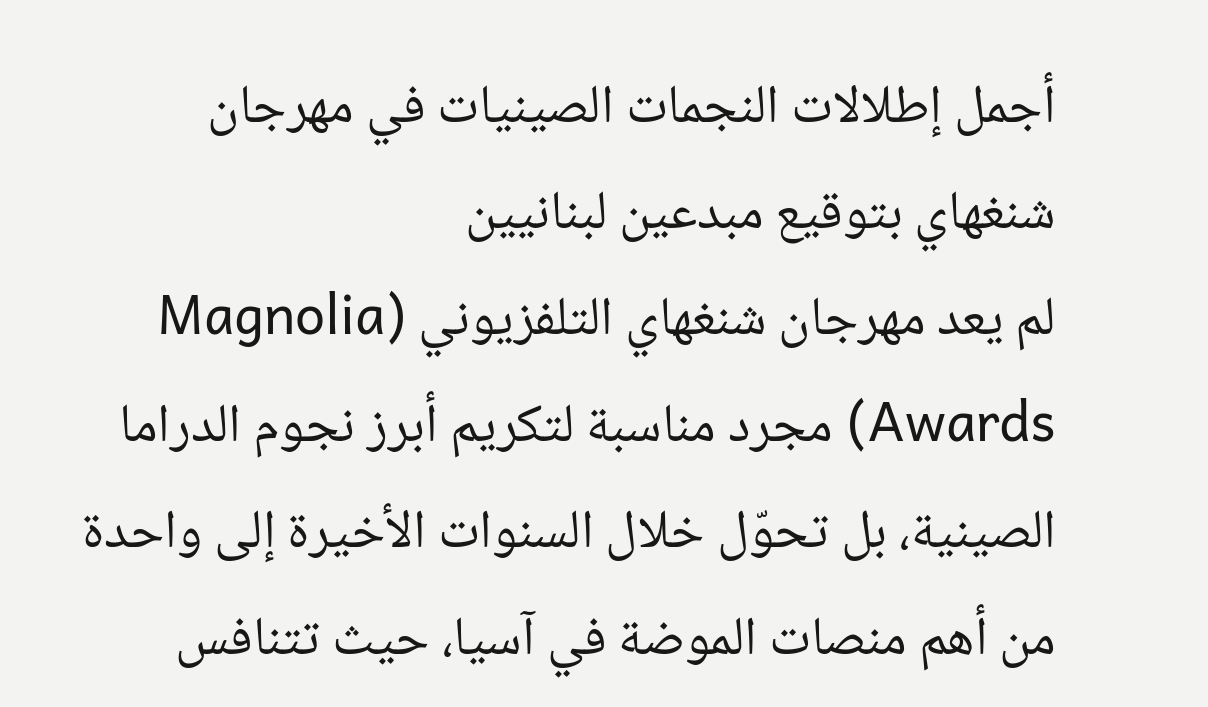أجمل إطلالات النجمات الصينيات في مهرجان شنغهاي بتوقيع مبدعين لبنانيين
لم يعد مهرجان شنغهاي التلفزيوني (Magnolia Awards) مجرد مناسبة لتكريم أبرز نجوم الدراما الصينية، بل تحوّل خلال السنوات الأخيرة إلى واحدة من أهم منصات الموضة في آسيا، حيث تتنافس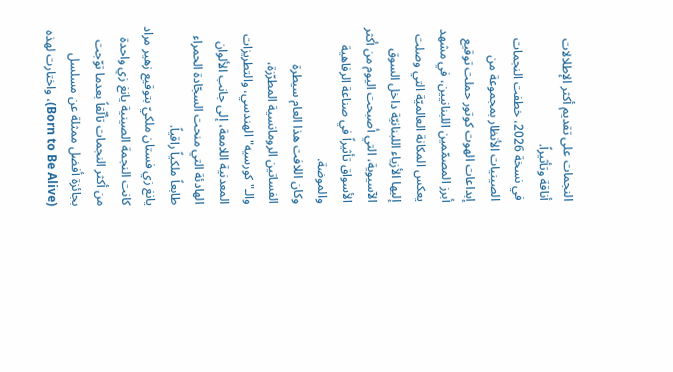النجمات على تقديم أكثر الإطلالات أناقة وتأثيراً.
في نسخة 2026، خطفت النجمات الصينيات الأنظار بمجموعة من إبداعات الهوت كوتور حملت توقيع أبرز المصمّمين اللبنانيين، في مشهد يعكس المكانة العالميّة التي وصلت إليها الأزياء اللبنانيّة داخل السوق الآسيوية، التي أصبحت اليوم من أكثر الأسواق تأثيراً في صناعة الرفاهية والموضة.
وكان اللافت هذا العام سيطرة الفساتين الرومانسية المطرّزة، والـ"كورسيه" الهندسي، والتطريزات المعدنية اللامعة، إلى جانب الألوان الهادئة التي منحت السجّادة الحمراء طابعاً ملكياً راقياً.
يانغ زي فستان ملكيّ بتوقيع زهير مراد
كانت النجمة الصينية يانغ زي واحدة من أكثر النجمات تألّقاً بعدما توّجت بجائزة أفضل ممثلة عن مسلسل (Born to Be Alive)، واختارت لهذه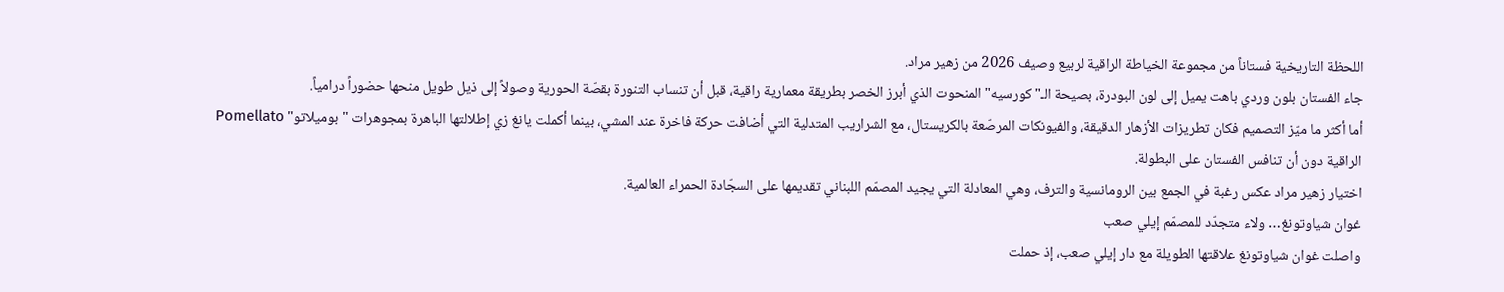اللحظة التاريخية فستاناً من مجموعة الخياطة الراقية لربيع وصيف 2026 من زهير مراد.
جاء الفستان بلون وردي باهت يميل إلى لون البودرة، بصيحة الـ"كورسيه" المنحوت الذي أبرز الخصر بطريقة معمارية راقية، قبل أن تنساب التنورة بقصّة الحورية وصولاً إلى ذيل طويل منحها حضوراً درامياً.
أما أكثر ما ميّز التصميم فكان تطريزات الأزهار الدقيقة، والفيونكات المرصّعة بالكريستال، مع الشراريب المتدلية التي أضافت حركة فاخرة عند المشي، بينما أكملت يانغ زي إطلالتها الباهرة بمجوهرات "بوميلاتو" Pomellato الراقية دون أن تنافس الفستان على البطولة.
اختيار زهير مراد عكس رغبة في الجمع بين الرومانسية والترف، وهي المعادلة التي يجيد المصمّم اللبناني تقديمها على السجّادة الحمراء العالمية.
غوان شياوتونغ… ولاء متجدّد للمصمّم إيلي صعب
واصلت غوان شياوتونغ علاقتها الطويلة مع دار إيلي صعب، إذ حملت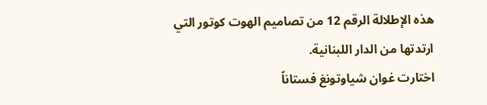هذه الإطلالة الرقم 12 من تصاميم الهوت كوتور التي ارتدتها من الدار اللبنانية.
اختارت غوان شياوتونغ فستاناً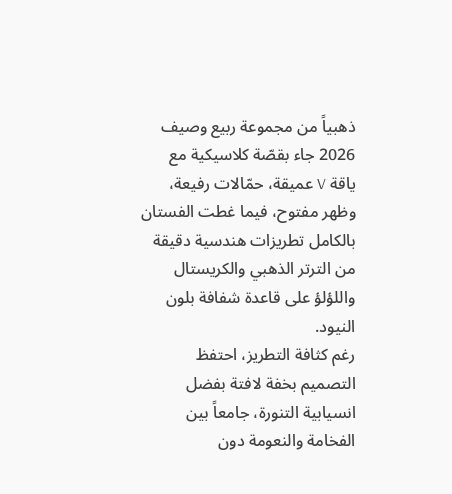ذهبياً من مجموعة ربيع وصيف 2026 جاء بقصّة كلاسيكية مع ياقة V عميقة، حمّالات رفيعة، وظهر مفتوح، فيما غطت الفستان بالكامل تطريزات هندسية دقيقة من الترتر الذهبي والكريستال واللؤلؤ على قاعدة شفافة بلون النيود.
رغم كثافة التطريز، احتفظ التصميم بخفة لافتة بفضل انسيابية التنورة، جامعاً بين الفخامة والنعومة دون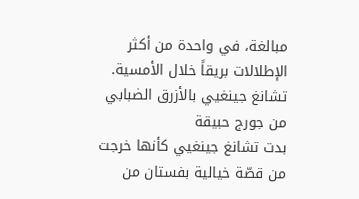مبالغة، في واحدة من أكثر الإطلالات بريقاً خلال الأمسية.
تشانغ جينغيي بالأزرق الضبابي من جورج حبيقة
بدت تشانغ جينغيي كأنها خرجت من قصّة خيالية بفستان من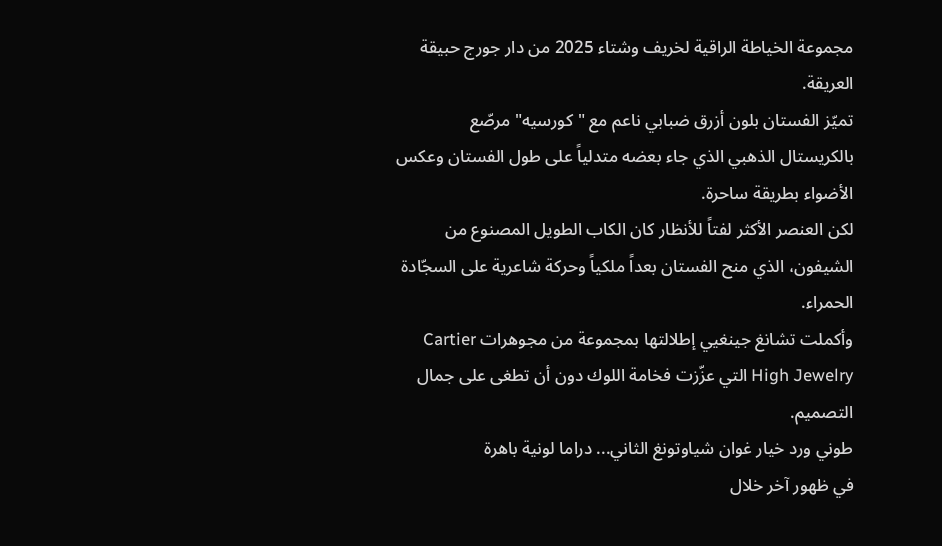مجموعة الخياطة الراقية لخريف وشتاء 2025 من دار جورج حبيقة العريقة.
تميّز الفستان بلون أزرق ضبابي ناعم مع "كورسيه" مرصّع بالكريستال الذهبي الذي جاء بعضه متدلياً على طول الفستان وعكس الأضواء بطريقة ساحرة.
لكن العنصر الأكثر لفتاً للأنظار كان الكاب الطويل المصنوع من الشيفون، الذي منح الفستان بعداً ملكياً وحركة شاعرية على السجّادة الحمراء.
وأكملت تشانغ جينغيي إطلالتها بمجموعة من مجوهرات Cartier High Jewelry التي عزّزت فخامة اللوك دون أن تطغى على جمال التصميم.
طوني ورد خيار غوان شياوتونغ الثاني... دراما لونية باهرة
في ظهور آخر خلال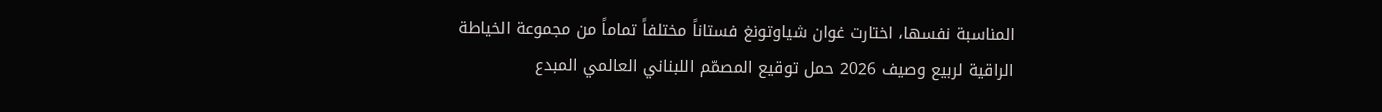المناسبة نفسها، اختارت غوان شياوتونغ فستاناً مختلفاً تماماً من مجموعة الخياطة الراقية لربيع وصيف 2026 حمل توقيع المصمّم اللبناني العالمي المبدع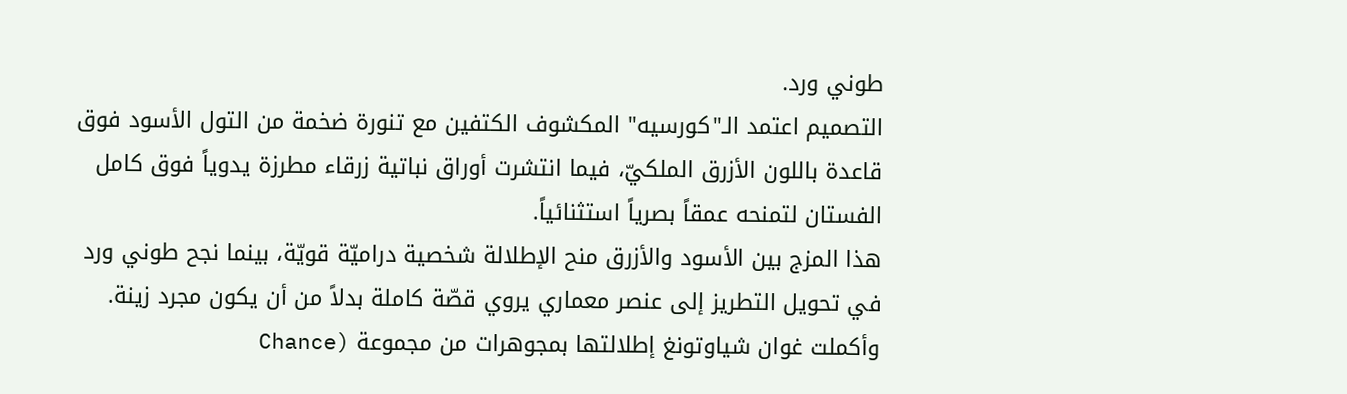طوني ورد.
التصميم اعتمد الـ"كورسيه" المكشوف الكتفين مع تنورة ضخمة من التول الأسود فوق قاعدة باللون الأزرق الملكيّ، فيما انتشرت أوراق نباتية زرقاء مطرزة يدوياً فوق كامل الفستان لتمنحه عمقاً بصرياً استثنائياً.
هذا المزج بين الأسود والأزرق منح الإطلالة شخصية دراميّة قويّة، بينما نجح طوني ورد في تحويل التطريز إلى عنصر معماري يروي قصّة كاملة بدلاً من أن يكون مجرد زينة.
وأكملت غوان شياوتونغ إطلالتها بمجوهرات من مجموعة (Chance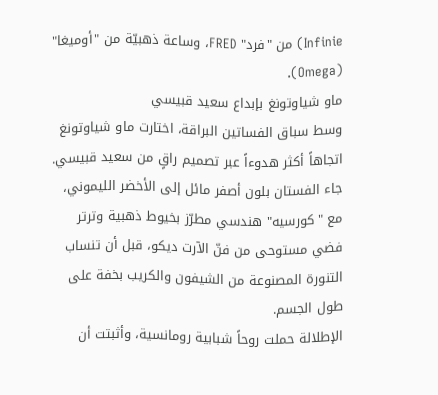Infinie) من "فرد" FRED، وساعة ذهبيّة من "أوميغا" (Omega).
ماو شياوتونغ بإبداع سعيد قبيسي
وسط سباق الفساتين البراقة، اختارت ماو شياوتونغ اتجاهاً أكثر هدوءاً عبر تصميم راقٍ من سعيد قبيسي.
جاء الفستان بلون أصفر مائل إلى الأخضر الليموني، مع "كورسيه" هندسي مطرّز بخيوط ذهبية وترتر فضي مستوحى من فنّ الآرت ديكو، قبل أن تنساب التنورة المصنوعة من الشيفون والكريب بخفة على طول الجسم.
الإطلالة حملت روحاً شبابية رومانسية، وأثبتت أن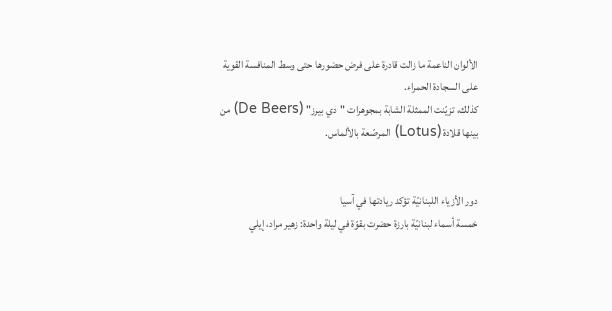الألوان الناعمة ما زالت قادرة على فرض حضورها حتى وسط المنافسة القوية على السجادة الحمراء.
كذلك، تزيّنت الممثلة الشابة بمجوهرات "دي بيرز" (De Beers) من بينها قلادة (Lotus) المرصّعة بالألماس.


دور الأزياء اللبنانيّة تؤكد ريادتها في آسيا
خمسة أسماء لبنانيّة بارزة حضرت بقوّة في ليلة واحدة: زهير مراد، إيلي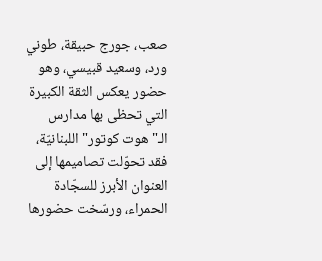صعب، جورج حبيقة، طوني ورد، وسعيد قبيسي، وهو حضور يعكس الثقة الكبيرة التي تحظى بها مدارس الـ"هوت كوتور" اللبنانيّة، فقد تحوّلت تصاميمها إلى العنوان الأبرز للسجّادة الحمراء، ورسّخت حضورها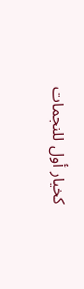كخيار أول للنجمات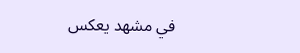في مشهد يعكس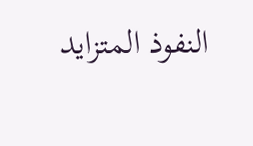النفوذ المتزايد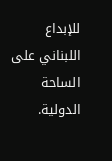للإبداع اللبناني على الساحة الدولية.